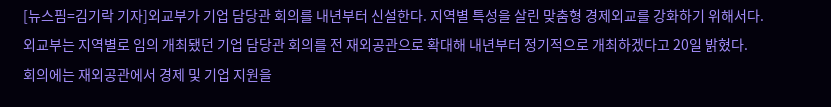[뉴스핌=김기락 기자]외교부가 기업 담당관 회의를 내년부터 신설한다. 지역별 특성을 살린 맞춤형 경제외교를 강화하기 위해서다.
외교부는 지역별로 임의 개최됐던 기업 담당관 회의를 전 재외공관으로 확대해 내년부터 정기적으로 개최하겠다고 20일 밝혔다.
회의에는 재외공관에서 경제 및 기업 지원을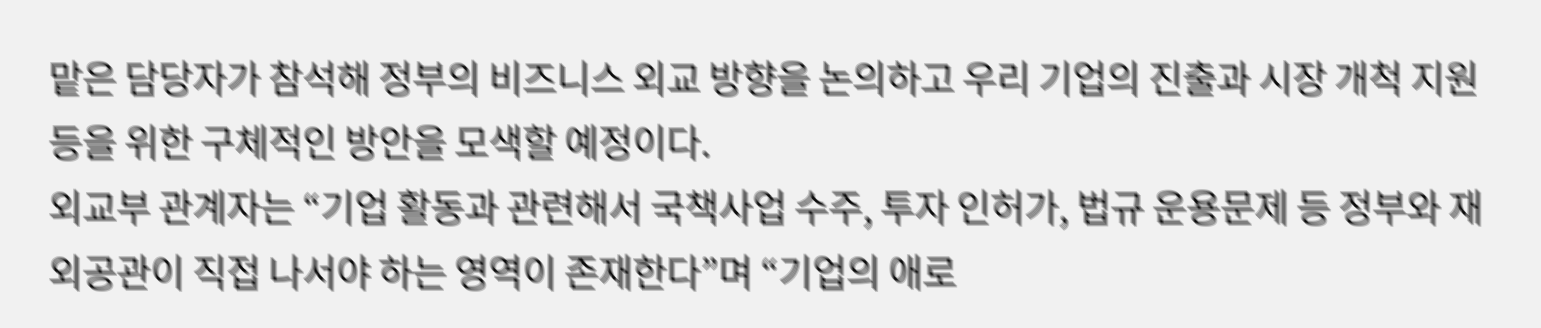맡은 담당자가 참석해 정부의 비즈니스 외교 방향을 논의하고 우리 기업의 진출과 시장 개척 지원 등을 위한 구체적인 방안을 모색할 예정이다.
외교부 관계자는 “기업 활동과 관련해서 국책사업 수주, 투자 인허가, 법규 운용문제 등 정부와 재외공관이 직접 나서야 하는 영역이 존재한다”며 “기업의 애로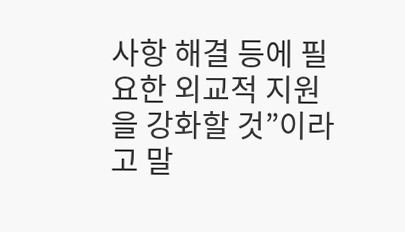사항 해결 등에 필요한 외교적 지원을 강화할 것”이라고 말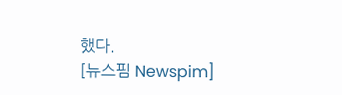했다.
[뉴스핌 Newspim]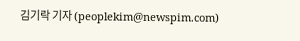김기락 기자 (peoplekim@newspim.com)